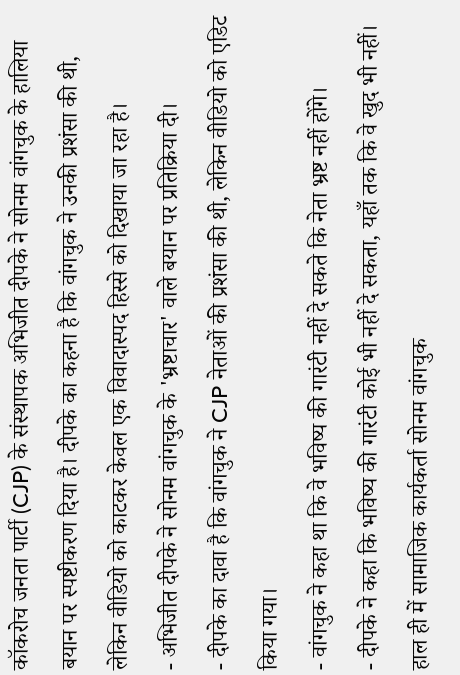कॉकरोच जनता पार्टी (CJP) के संस्थापक अभिजीत दीपके ने सोनम वांगचुक के हालिया बयान पर स्पष्टीकरण दिया है। दीपके का कहना है कि वांगचुक ने उनकी प्रशंसा की थी, लेकिन वीडियो को काटकर केवल एक विवादास्पद हिस्से को दिखाया जा रहा है।
- अभिजीत दीपके ने सोनम वांगचुक के 'भ्रष्टाचार' वाले बयान पर प्रतिक्रिया दी।
- दीपके का दावा है कि वांगचुक ने CJP नेताओं की प्रशंसा की थी, लेकिन वीडियो को एडिट किया गया।
- वांगचुक ने कहा था कि वे भविष्य की गारंटी नहीं दे सकते कि नेता भ्रष्ट नहीं होंगे।
- दीपके ने कहा कि भविष्य की गारंटी कोई भी नहीं दे सकता, यहाँ तक कि वे खुद भी नहीं।
हाल ही में सामाजिक कार्यकर्ता सोनम वांगचुक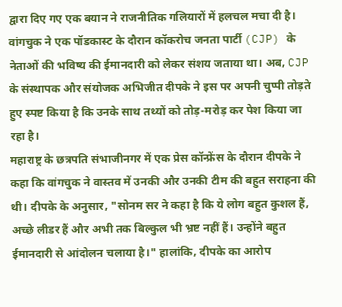द्वारा दिए गए एक बयान ने राजनीतिक गलियारों में हलचल मचा दी है। वांगचुक ने एक पॉडकास्ट के दौरान कॉकरोच जनता पार्टी (CJP) के नेताओं की भविष्य की ईमानदारी को लेकर संशय जताया था। अब, CJP के संस्थापक और संयोजक अभिजीत दीपके ने इस पर अपनी चुप्पी तोड़ते हुए स्पष्ट किया है कि उनके साथ तथ्यों को तोड़-मरोड़ कर पेश किया जा रहा है।
महाराष्ट्र के छत्रपति संभाजीनगर में एक प्रेस कॉन्फ्रेंस के दौरान दीपके ने कहा कि वांगचुक ने वास्तव में उनकी और उनकी टीम की बहुत सराहना की थी। दीपके के अनुसार, "सोनम सर ने कहा है कि ये लोग बहुत कुशल हैं, अच्छे लीडर हैं और अभी तक बिल्कुल भी भ्रष्ट नहीं हैं। उन्होंने बहुत ईमानदारी से आंदोलन चलाया है।" हालांकि, दीपके का आरोप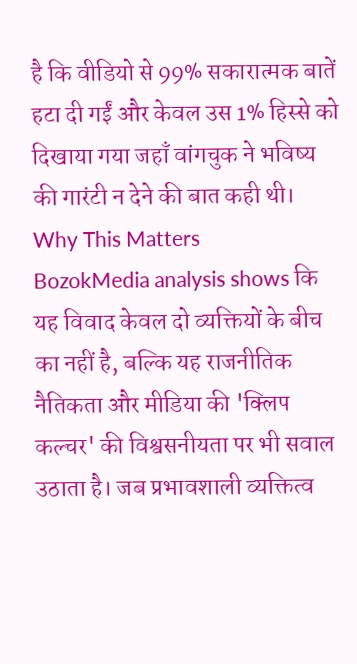है कि वीडियो से 99% सकारात्मक बातें हटा दी गईं और केवल उस 1% हिस्से को दिखाया गया जहाँ वांगचुक ने भविष्य की गारंटी न देने की बात कही थी।
Why This Matters
BozokMedia analysis shows कि यह विवाद केवल दो व्यक्तियों के बीच का नहीं है, बल्कि यह राजनीतिक नैतिकता और मीडिया की 'क्लिप कल्चर' की विश्वसनीयता पर भी सवाल उठाता है। जब प्रभावशाली व्यक्तित्व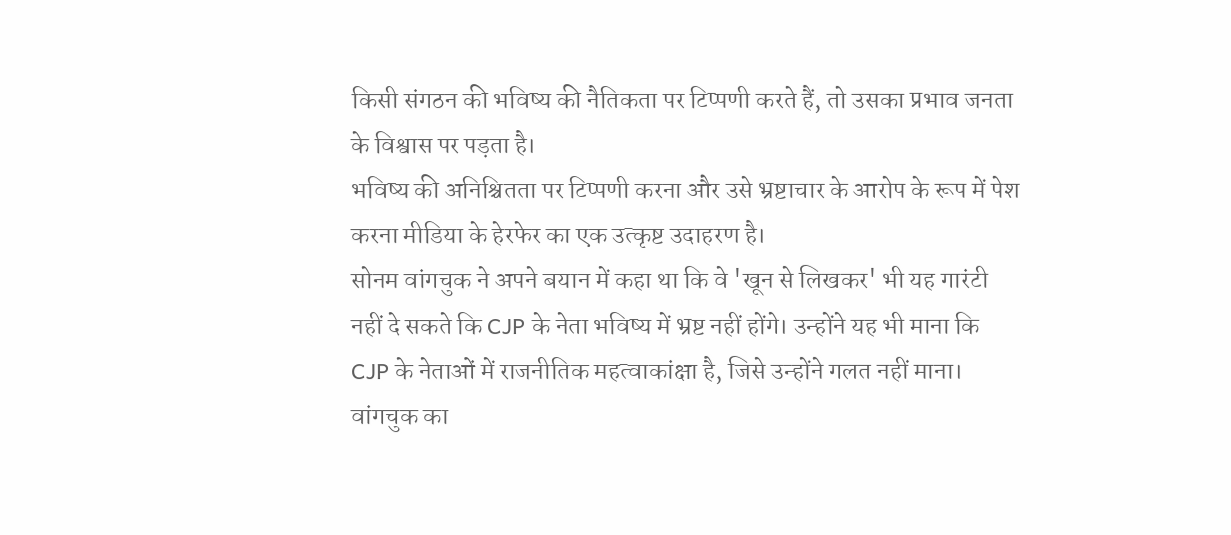किसी संगठन की भविष्य की नैतिकता पर टिप्पणी करते हैं, तो उसका प्रभाव जनता के विश्वास पर पड़ता है।
भविष्य की अनिश्चितता पर टिप्पणी करना और उसे भ्रष्टाचार के आरोप के रूप में पेश करना मीडिया के हेरफेर का एक उत्कृष्ट उदाहरण है।
सोनम वांगचुक ने अपने बयान में कहा था कि वे 'खून से लिखकर' भी यह गारंटी नहीं दे सकते कि CJP के नेता भविष्य में भ्रष्ट नहीं होंगे। उन्होंने यह भी माना कि CJP के नेताओं में राजनीतिक महत्वाकांक्षा है, जिसे उन्होंने गलत नहीं माना। वांगचुक का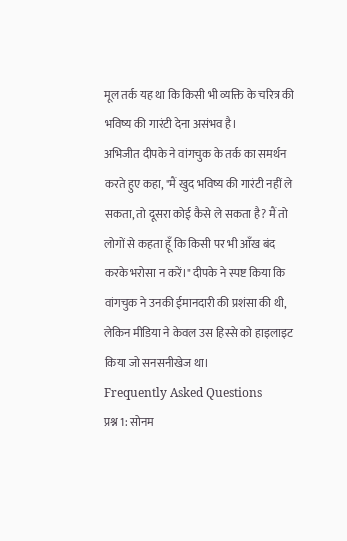मूल तर्क यह था कि किसी भी व्यक्ति के चरित्र की भविष्य की गारंटी देना असंभव है।
अभिजीत दीपके ने वांगचुक के तर्क का समर्थन करते हुए कहा, "मैं खुद भविष्य की गारंटी नहीं ले सकता, तो दूसरा कोई कैसे ले सकता है? मैं तो लोगों से कहता हूँ कि किसी पर भी आँख बंद करके भरोसा न करें।" दीपके ने स्पष्ट किया कि वांगचुक ने उनकी ईमानदारी की प्रशंसा की थी, लेकिन मीडिया ने केवल उस हिस्से को हाइलाइट किया जो सनसनीखेज था।
Frequently Asked Questions
प्रश्न 1: सोनम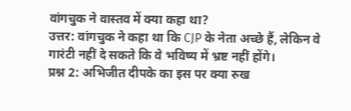वांगचुक ने वास्तव में क्या कहा था?
उत्तर: वांगचुक ने कहा था कि CJP के नेता अच्छे हैं, लेकिन वे गारंटी नहीं दे सकते कि वे भविष्य में भ्रष्ट नहीं होंगे।
प्रश्न 2: अभिजीत दीपके का इस पर क्या रुख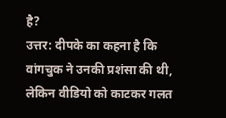है?
उत्तर: दीपके का कहना है कि वांगचुक ने उनकी प्रशंसा की थी, लेकिन वीडियो को काटकर गलत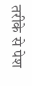तरीके से पेश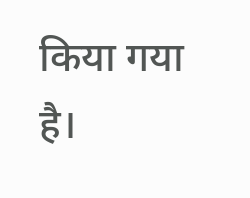किया गया है।